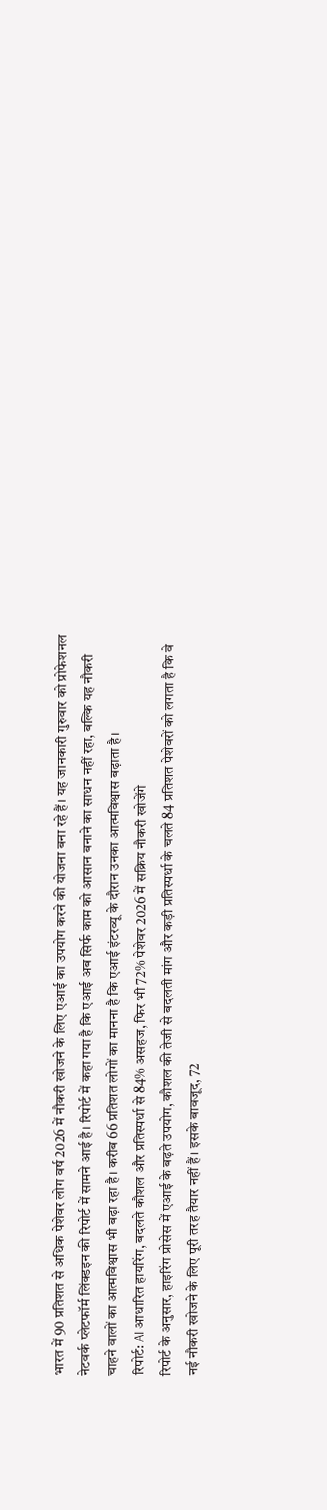भारत में 90 प्रतिशत से अधिक पेशेवर लोग वर्ष 2026 में नौकरी खोजने के लिए एआई का उपयोग करने की योजना बना रहे हैं। यह जानकारी गुरुवार को प्रोफेशनल नेटवर्क प्लेटफॉर्म लिंक्डइन की रिपोर्ट में सामने आई है। रिपोर्ट में कहा गया है कि एआई अब सिर्फ काम को आसान बनाने का साधन नहीं रहा, बल्कि यह नौकरी चाहने वालों का आत्मविश्वास भी बढ़ा रहा है। करीब 66 प्रतिशत लोगों का मानना है कि एआई इंटरव्यू के दौरान उनका आत्मविश्वास बढ़ाता है।
रिपोर्ट: AI आधारित हायरिंग, बदलते कौशल और प्रतिस्पर्धा से 84% असहज, फिर भी 72% पेशेवर 2026 में सक्रिय नौकरी खोजेंगे
रिपोर्ट के अनुसार, हाइरिंग प्रोसेस में एआई के बढ़ते उपयोग, कौशल की तेजी से बदलती मांग और कड़ी प्रतिस्पर्धा के चलते 84 प्रतिशत पेशेवरों को लगता है कि वे नई नौकरी खोजने के लिए पूरी तरह तैयार नहीं हैं। इसके बावजूद, 72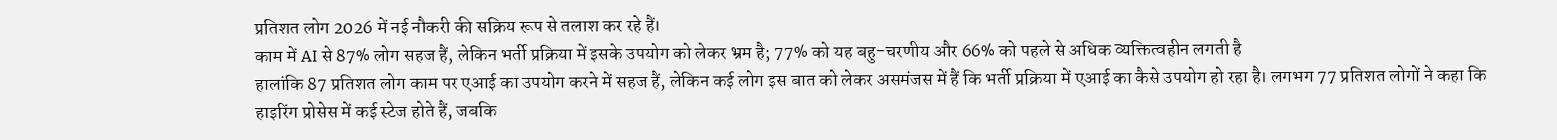प्रतिशत लोग 2026 में नई नौकरी की सक्रिय रूप से तलाश कर रहे हैं।
काम में AI से 87% लोग सहज हैं, लेकिन भर्ती प्रक्रिया में इसके उपयोग को लेकर भ्रम है; 77% को यह बहु-चरणीय और 66% को पहले से अधिक व्यक्तित्वहीन लगती है
हालांकि 87 प्रतिशत लोग काम पर एआई का उपयोग करने में सहज हैं, लेकिन कई लोग इस बात को लेकर असमंजस में हैं कि भर्ती प्रक्रिया में एआई का कैसे उपयोग हो रहा है। लगभग 77 प्रतिशत लोगों ने कहा कि हाइरिंग प्रोसेस में कई स्टेज होते हैं, जबकि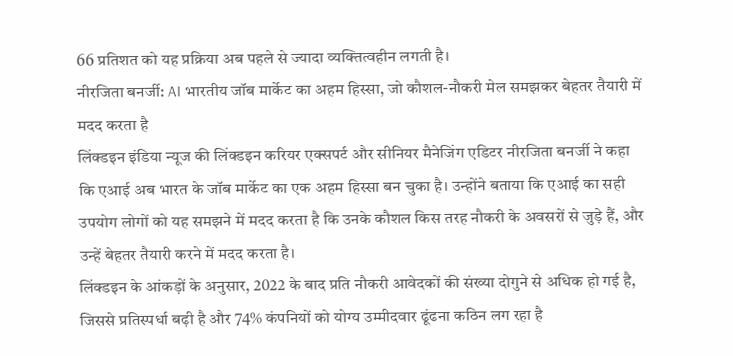66 प्रतिशत को यह प्रक्रिया अब पहले से ज्यादा व्यक्तित्वहीन लगती है।
नीरजिता बनर्जी: AI भारतीय जॉब मार्केट का अहम हिस्सा, जो कौशल-नौकरी मेल समझकर बेहतर तैयारी में मदद करता है
लिंक्डइन इंडिया न्यूज की लिंक्डइन करियर एक्सपर्ट और सीनियर मैनेजिंग एडिटर नीरजिता बनर्जी ने कहा कि एआई अब भारत के जॉब मार्केट का एक अहम हिस्सा बन चुका है। उन्होंने बताया कि एआई का सही उपयोग लोगों को यह समझने में मदद करता है कि उनके कौशल किस तरह नौकरी के अवसरों से जुड़े हैं, और उन्हें बेहतर तैयारी करने में मदद करता है।
लिंक्डइन के आंकड़ों के अनुसार, 2022 के बाद प्रति नौकरी आवेदकों की संख्या दोगुने से अधिक हो गई है, जिससे प्रतिस्पर्धा बढ़ी है और 74% कंपनियों को योग्य उम्मीदवार ढूंढना कठिन लग रहा है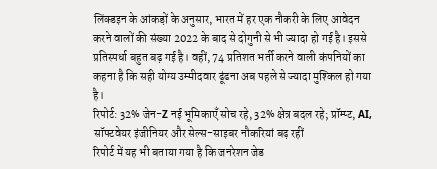लिंक्डइन के आंकड़ों के अनुसार, भारत में हर एक नौकरी के लिए आवेदन करने वालों की संख्या 2022 के बाद से दोगुनी से भी ज्यादा हो गई है। इससे प्रतिस्पर्धा बहुत बढ़ गई है। वहीं, 74 प्रतिशत भर्ती करने वाली कंपनियों का कहना है कि सही योग्य उम्मीदवार ढूंढना अब पहले से ज्यादा मुश्किल हो गया है।
रिपोर्ट: 32% जेन-Z नई भूमिकाएँ सोच रहे, 32% क्षेत्र बदल रहे; प्रॉम्प्ट, AI, सॉफ्टवेयर इंजीनियर और सेल्स-साइबर नौकरियां बढ़ रहीं
रिपोर्ट में यह भी बताया गया है कि जनरेशन जेड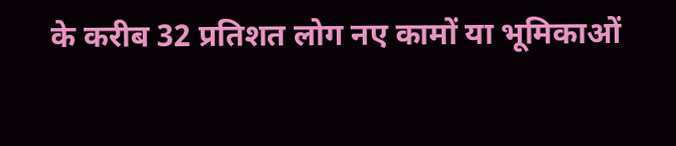के करीब 32 प्रतिशत लोग नए कामों या भूमिकाओं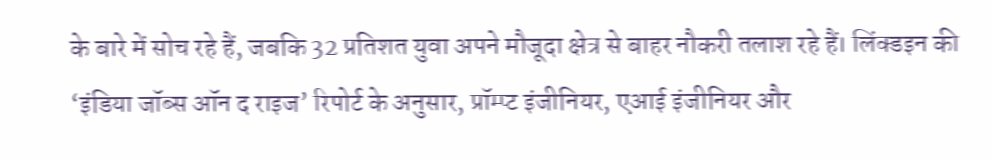के बारे में सोच रहे हैं, जबकि 32 प्रतिशत युवा अपने मौजूदा क्षेत्र से बाहर नौकरी तलाश रहे हैं। लिंक्डइन की ‘इंडिया जॉब्स ऑन द राइज’ रिपोर्ट के अनुसार, प्रॉम्प्ट इंजीनियर, एआई इंजीनियर और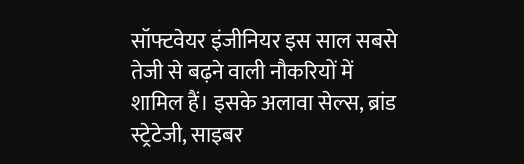सॉफ्टवेयर इंजीनियर इस साल सबसे तेजी से बढ़ने वाली नौकरियों में शामिल हैं। इसके अलावा सेल्स, ब्रांड स्ट्रेटेजी, साइबर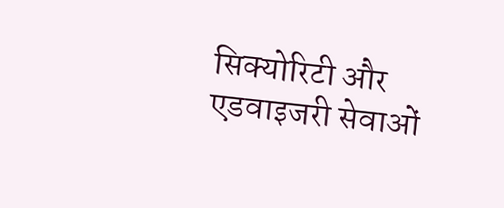सिक्योरिटी और एडवाइजरी सेवाओं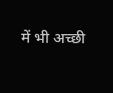में भी अच्छी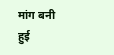मांग बनी हुई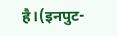है।(इनपुट-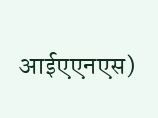आईएएनएस)